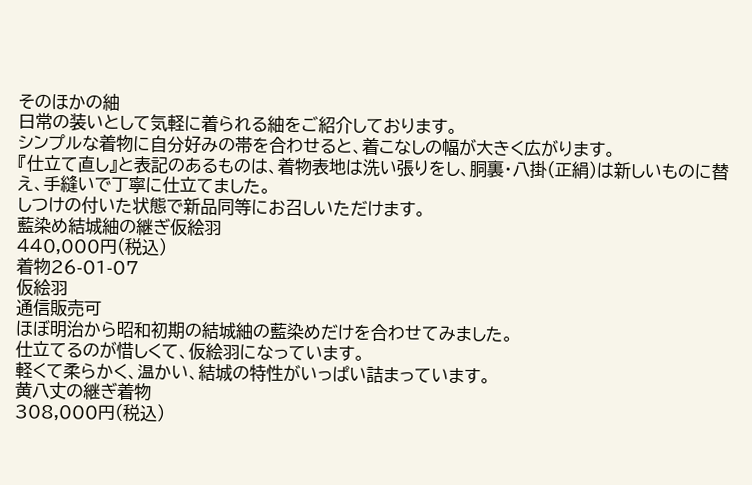そのほかの紬
日常の装いとして気軽に着られる紬をご紹介しております。
シンプルな着物に自分好みの帯を合わせると、着こなしの幅が大きく広がります。
『仕立て直し』と表記のあるものは、着物表地は洗い張りをし、胴裏・八掛(正絹)は新しいものに替え、手縫いで丁寧に仕立てました。
しつけの付いた状態で新品同等にお召しいただけます。
藍染め結城紬の継ぎ仮絵羽
440,000円(税込)
着物26-01-07
仮絵羽
通信販売可
ほぼ明治から昭和初期の結城紬の藍染めだけを合わせてみました。
仕立てるのが惜しくて、仮絵羽になっています。
軽くて柔らかく、温かい、結城の特性がいっぱい詰まっています。
黄八丈の継ぎ着物
308,000円(税込)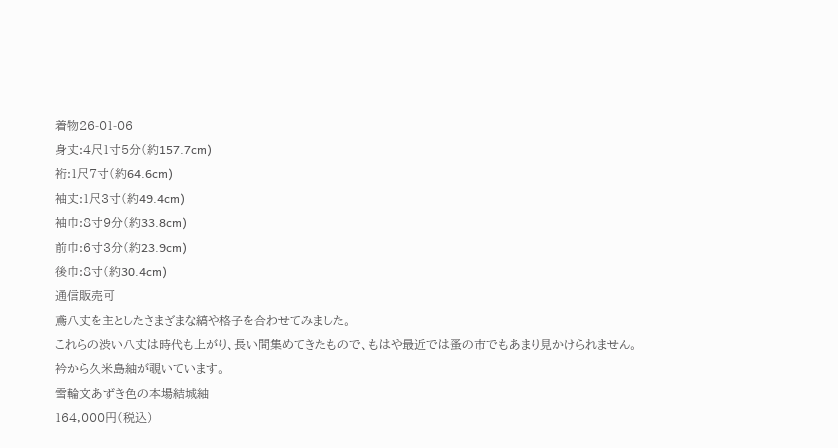着物26-01-06
身丈:4尺1寸5分(約157.7cm)
裄:1尺7寸(約64.6cm)
袖丈:1尺3寸(約49.4cm)
袖巾:8寸9分(約33.8cm)
前巾:6寸3分(約23.9cm)
後巾:8寸(約30.4cm)
通信販売可
鳶八丈を主としたさまざまな縞や格子を合わせてみました。
これらの渋い八丈は時代も上がり、長い間集めてきたもので、もはや最近では蚤の市でもあまり見かけられません。
衿から久米島紬が覗いています。
雪輪文あずき色の本場結城紬
164,000円(税込)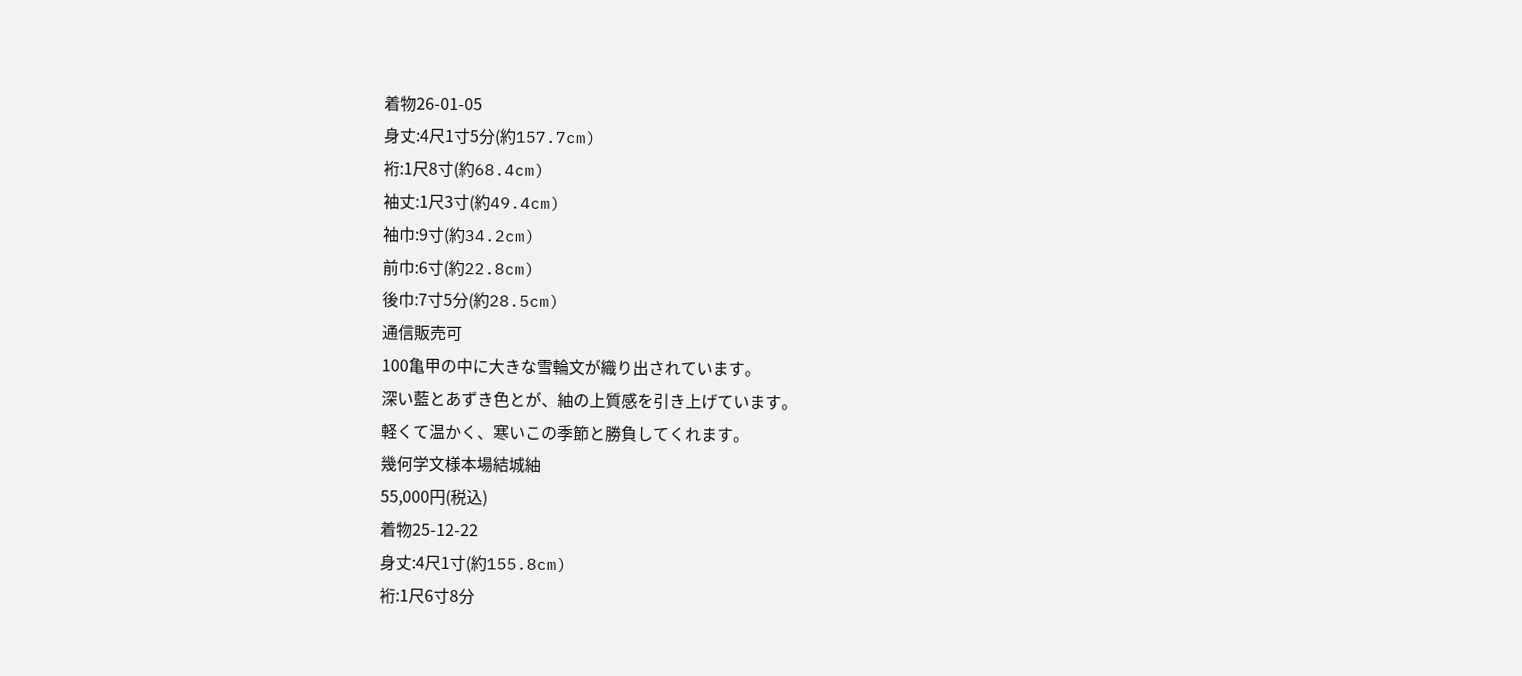着物26-01-05
身丈:4尺1寸5分(約157.7cm)
裄:1尺8寸(約68.4cm)
袖丈:1尺3寸(約49.4cm)
袖巾:9寸(約34.2cm)
前巾:6寸(約22.8cm)
後巾:7寸5分(約28.5cm)
通信販売可
100亀甲の中に大きな雪輪文が織り出されています。
深い藍とあずき色とが、紬の上質感を引き上げています。
軽くて温かく、寒いこの季節と勝負してくれます。
幾何学文様本場結城紬
55,000円(税込)
着物25-12-22
身丈:4尺1寸(約155.8cm)
裄:1尺6寸8分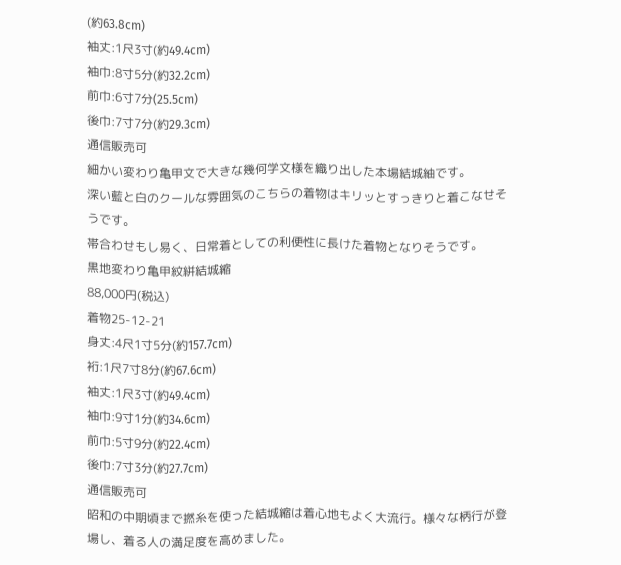(約63.8cm)
袖丈:1尺3寸(約49.4cm)
袖巾:8寸5分(約32.2cm)
前巾:6寸7分(25.5cm)
後巾:7寸7分(約29.3cm)
通信販売可
細かい変わり亀甲文で大きな幾何学文様を織り出した本場結城紬です。
深い藍と白のクールな雰囲気のこちらの着物はキリッとすっきりと着こなせそうです。
帯合わせもし易く、日常着としての利便性に長けた着物となりそうです。
黒地変わり亀甲紋絣結城縮
88,000円(税込)
着物25-12-21
身丈:4尺1寸5分(約157.7cm)
裄:1尺7寸8分(約67.6cm)
袖丈:1尺3寸(約49.4cm)
袖巾:9寸1分(約34.6cm)
前巾:5寸9分(約22.4cm)
後巾:7寸3分(約27.7cm)
通信販売可
昭和の中期頃まで撚糸を使った結城縮は着心地もよく大流行。様々な柄行が登場し、着る人の満足度を高めました。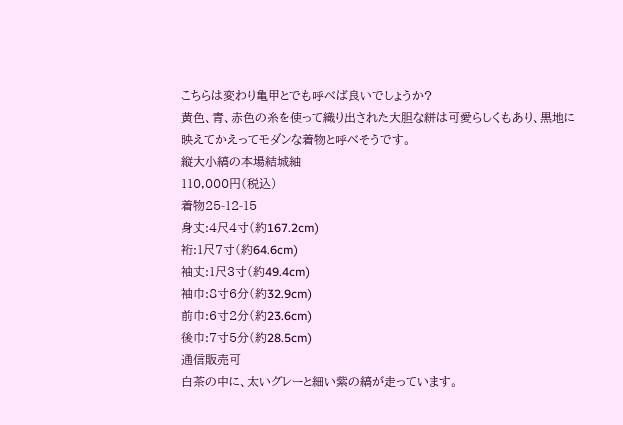こちらは変わり亀甲とでも呼べば良いでしょうか?
黄色、青、赤色の糸を使って織り出された大胆な絣は可愛らしくもあり、黒地に映えてかえってモダンな着物と呼べそうです。
縦大小縞の本場結城紬
110,000円(税込)
着物25-12-15
身丈:4尺4寸(約167.2cm)
裄:1尺7寸(約64.6cm)
袖丈:1尺3寸(約49.4cm)
袖巾:8寸6分(約32.9cm)
前巾:6寸2分(約23.6cm)
後巾:7寸5分(約28.5cm)
通信販売可
白茶の中に、太いグレーと細い紫の縞が走っています。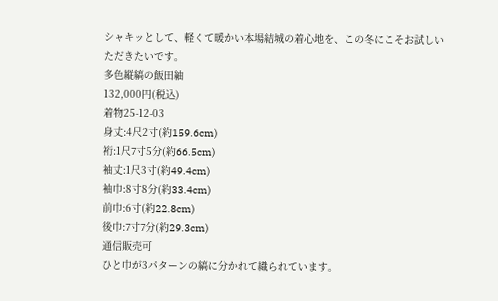シャキッとして、軽くて暖かい本場結城の着心地を、この冬にこそお試しいただきたいです。
多色縦縞の飯田紬
132,000円(税込)
着物25-12-03
身丈:4尺2寸(約159.6cm)
裄:1尺7寸5分(約66.5cm)
袖丈:1尺3寸(約49.4cm)
袖巾:8寸8分(約33.4cm)
前巾:6寸(約22.8cm)
後巾:7寸7分(約29.3cm)
通信販売可
ひと巾が3パターンの縞に分かれて織られています。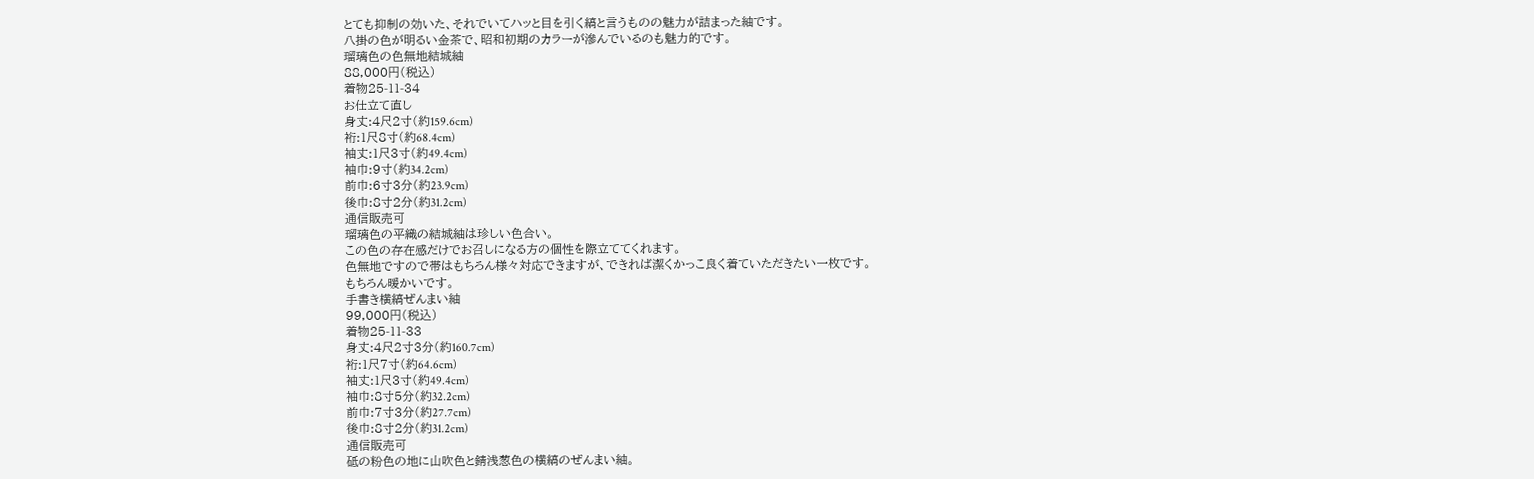とても抑制の効いた、それでいてハッと目を引く縞と言うものの魅力が詰まった紬です。
八掛の色が明るい金茶で、昭和初期のカラーが滲んでいるのも魅力的です。
瑠璃色の色無地結城紬
88,000円(税込)
着物25-11-34
お仕立て直し
身丈:4尺2寸(約159.6cm)
裄:1尺8寸(約68.4cm)
袖丈:1尺3寸(約49.4cm)
袖巾:9寸(約34.2cm)
前巾:6寸3分(約23.9cm)
後巾:8寸2分(約31.2cm)
通信販売可
瑠璃色の平織の結城紬は珍しい色合い。
この色の存在感だけでお召しになる方の個性を際立ててくれます。
色無地ですので帯はもちろん様々対応できますが、できれば潔くかっこ良く着ていただきたい一枚です。
もちろん暖かいです。
手書き横縞ぜんまい紬
99,000円(税込)
着物25-11-33
身丈:4尺2寸3分(約160.7cm)
裄:1尺7寸(約64.6cm)
袖丈:1尺3寸(約49.4cm)
袖巾:8寸5分(約32.2cm)
前巾:7寸3分(約27.7cm)
後巾:8寸2分(約31.2cm)
通信販売可
砥の粉色の地に山吹色と錆浅葱色の横縞のぜんまい紬。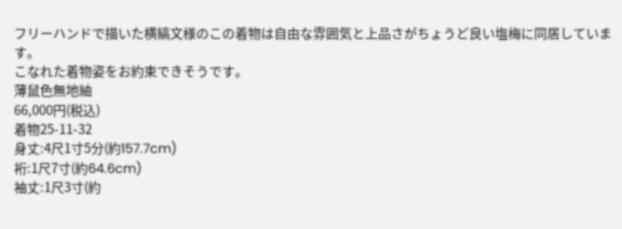フリーハンドで描いた横縞文様のこの着物は自由な雰囲気と上品さがちょうど良い塩梅に同居しています。
こなれた着物姿をお約束できそうです。
薄鼠色無地紬
66,000円(税込)
着物25-11-32
身丈:4尺1寸5分(約157.7cm)
裄:1尺7寸(約64.6cm)
袖丈:1尺3寸(約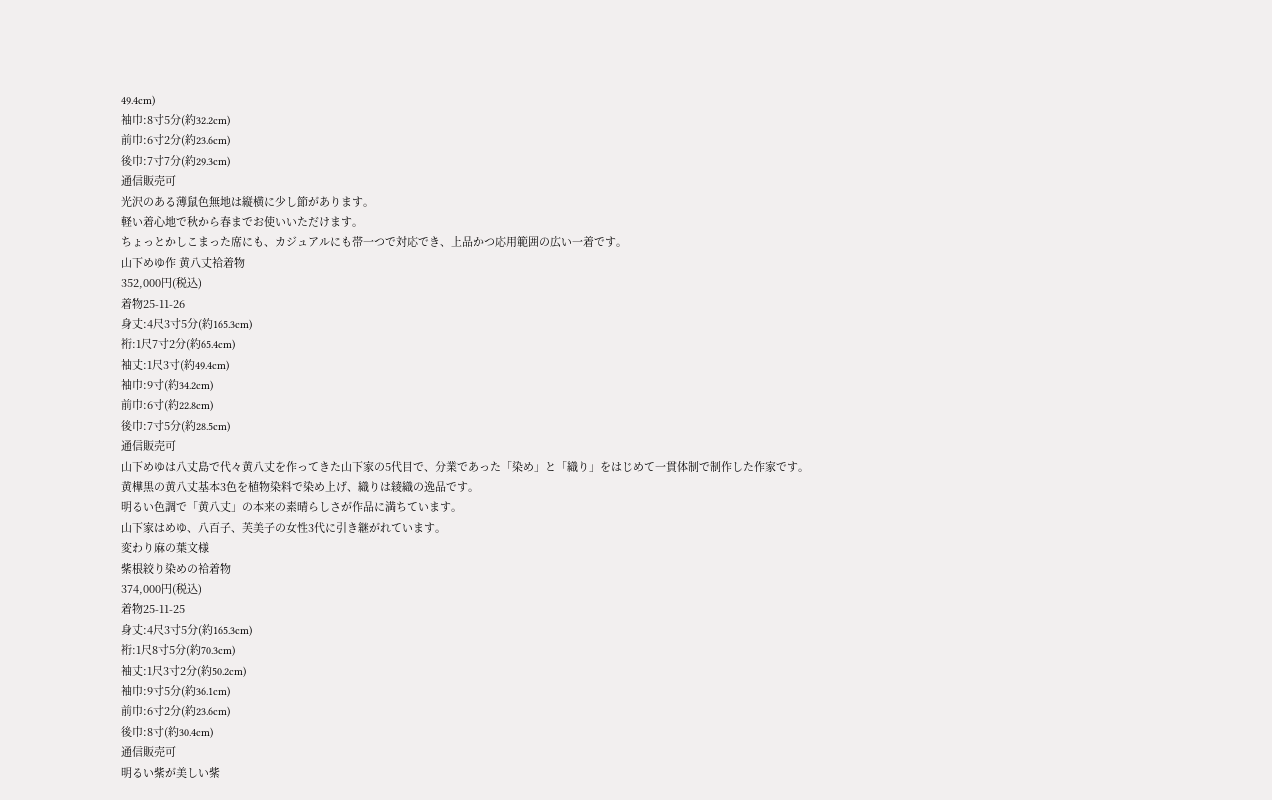49.4cm)
袖巾:8寸5分(約32.2cm)
前巾:6寸2分(約23.6cm)
後巾:7寸7分(約29.3cm)
通信販売可
光沢のある薄鼠色無地は縦横に少し節があります。
軽い着心地で秋から春までお使いいただけます。
ちょっとかしこまった席にも、カジュアルにも帯一つで対応でき、上品かつ応用範囲の広い一着です。
山下めゆ作 黄八丈袷着物
352,000円(税込)
着物25-11-26
身丈:4尺3寸5分(約165.3cm)
裄:1尺7寸2分(約65.4cm)
袖丈:1尺3寸(約49.4cm)
袖巾:9寸(約34.2cm)
前巾:6寸(約22.8cm)
後巾:7寸5分(約28.5cm)
通信販売可
山下めゆは八丈島で代々黄八丈を作ってきた山下家の5代目で、分業であった「染め」と「織り」をはじめて一貫体制で制作した作家です。
黄樺黒の黄八丈基本3色を植物染料で染め上げ、織りは綾織の逸品です。
明るい色調で「黄八丈」の本来の素晴らしさが作品に満ちています。
山下家はめゆ、八百子、芙美子の女性3代に引き継がれています。
変わり麻の葉文様
紫根絞り染めの袷着物
374,000円(税込)
着物25-11-25
身丈:4尺3寸5分(約165.3cm)
裄:1尺8寸5分(約70.3cm)
袖丈:1尺3寸2分(約50.2cm)
袖巾:9寸5分(約36.1cm)
前巾:6寸2分(約23.6cm)
後巾:8寸(約30.4cm)
通信販売可
明るい紫が美しい紫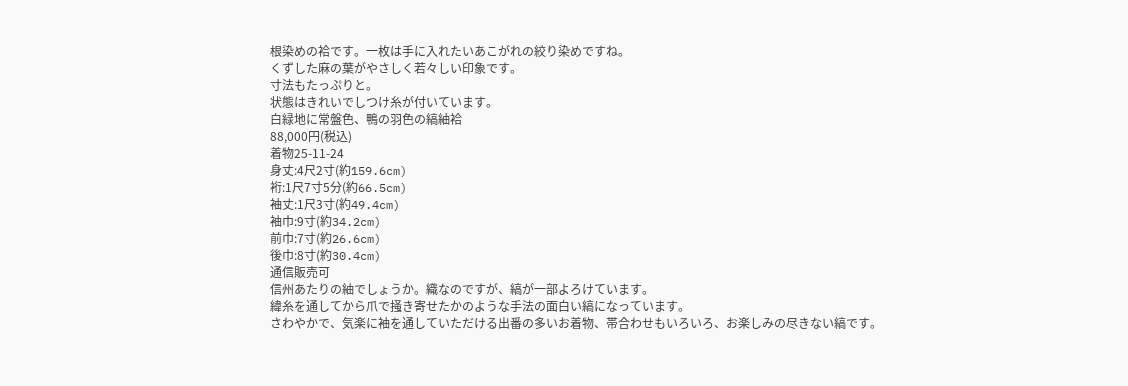根染めの袷です。一枚は手に入れたいあこがれの絞り染めですね。
くずした麻の葉がやさしく若々しい印象です。
寸法もたっぷりと。
状態はきれいでしつけ糸が付いています。
白緑地に常盤色、鴨の羽色の縞紬袷
88,000円(税込)
着物25-11-24
身丈:4尺2寸(約159.6cm)
裄:1尺7寸5分(約66.5cm)
袖丈:1尺3寸(約49.4cm)
袖巾:9寸(約34.2cm)
前巾:7寸(約26.6cm)
後巾:8寸(約30.4cm)
通信販売可
信州あたりの紬でしょうか。織なのですが、縞が一部よろけています。
緯糸を通してから爪で掻き寄せたかのような手法の面白い縞になっています。
さわやかで、気楽に袖を通していただける出番の多いお着物、帯合わせもいろいろ、お楽しみの尽きない縞です。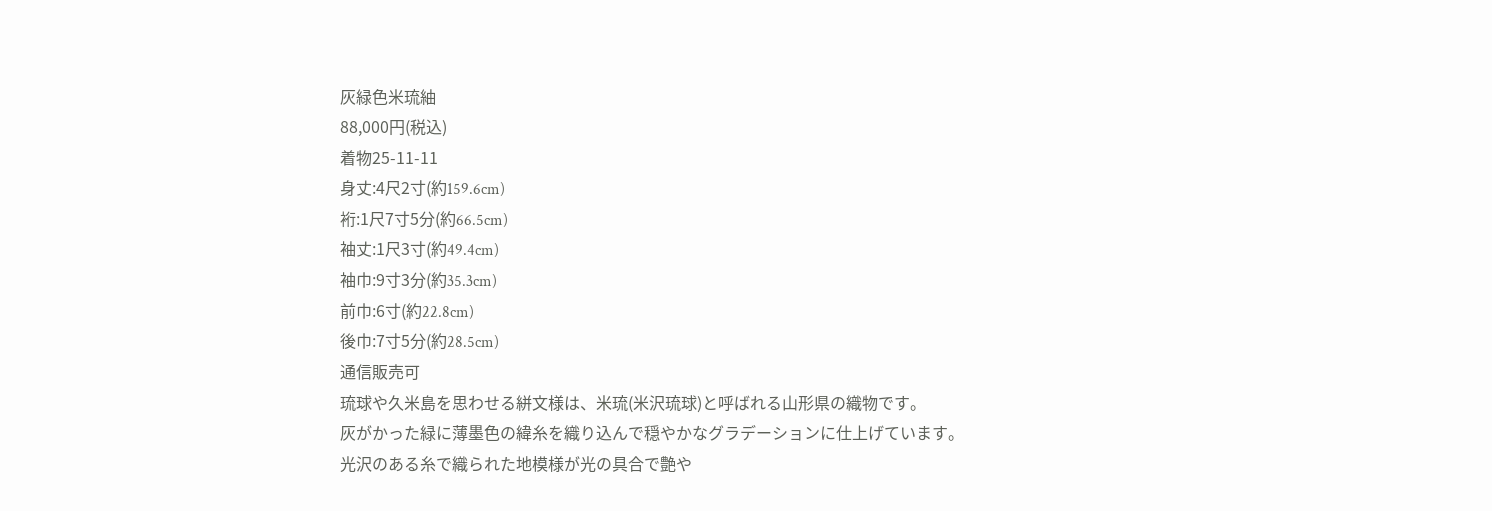灰緑色米琉紬
88,000円(税込)
着物25-11-11
身丈:4尺2寸(約159.6cm)
裄:1尺7寸5分(約66.5cm)
袖丈:1尺3寸(約49.4cm)
袖巾:9寸3分(約35.3cm)
前巾:6寸(約22.8cm)
後巾:7寸5分(約28.5cm)
通信販売可
琉球や久米島を思わせる絣文様は、米琉(米沢琉球)と呼ばれる山形県の織物です。
灰がかった緑に薄墨色の緯糸を織り込んで穏やかなグラデーションに仕上げています。
光沢のある糸で織られた地模様が光の具合で艶や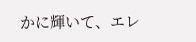かに輝いて、エレ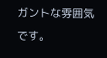ガントな雰囲気です。